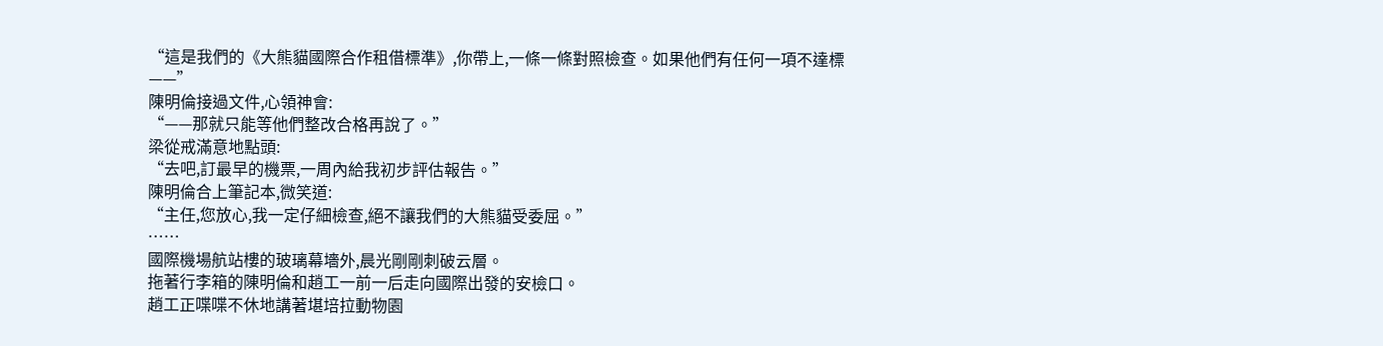“這是我們的《大熊貓國際合作租借標準》,你帶上,一條一條對照檢查。如果他們有任何一項不達標——”
陳明倫接過文件,心領神會:
“——那就只能等他們整改合格再說了。”
梁從戒滿意地點頭:
“去吧,訂最早的機票,一周內給我初步評估報告。”
陳明倫合上筆記本,微笑道:
“主任,您放心,我一定仔細檢查,絕不讓我們的大熊貓受委屈。”
……
國際機場航站樓的玻璃幕墻外,晨光剛剛刺破云層。
拖著行李箱的陳明倫和趙工一前一后走向國際出發的安檢口。
趙工正喋喋不休地講著堪培拉動物園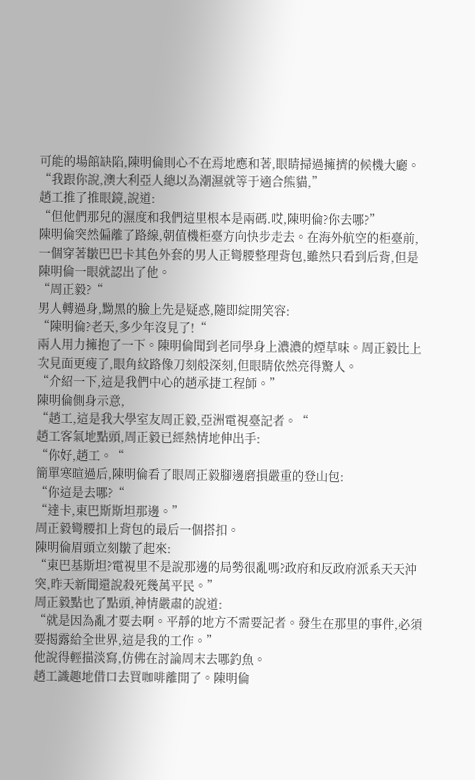可能的場館缺陷,陳明倫則心不在焉地應和著,眼睛掃過擁擠的候機大廳。
“我跟你說,澳大利亞人總以為潮濕就等于適合熊貓,”
趙工推了推眼鏡,說道:
“但他們那兒的濕度和我們這里根本是兩碼.哎,陳明倫?你去哪?”
陳明倫突然偏離了路線,朝值機柜臺方向快步走去。在海外航空的柜臺前,一個穿著皺巴巴卡其色外套的男人正彎腰整理背包,雖然只看到后背,但是陳明倫一眼就認出了他。
“周正毅?“
男人轉過身,黝黑的臉上先是疑惑,隨即綻開笑容:
“陳明倫?老天,多少年沒見了!“
兩人用力擁抱了一下。陳明倫聞到老同學身上濃濃的煙草味。周正毅比上次見面更瘦了,眼角紋路像刀刻般深刻,但眼睛依然亮得驚人。
“介紹一下,這是我們中心的趙承捷工程師。”
陳明倫側身示意,
“趙工,這是我大學室友周正毅,亞洲電視臺記者。“
趙工客氣地點頭,周正毅已經熱情地伸出手:
“你好,趙工。“
簡單寒暄過后,陳明倫看了眼周正毅腳邊磨損嚴重的登山包:
“你這是去哪?“
“達卡,東巴斯斯坦那邊。”
周正毅彎腰扣上背包的最后一個搭扣。
陳明倫眉頭立刻皺了起來:
“東巴基斯坦?電視里不是說那邊的局勢很亂嗎?政府和反政府派系天天沖突,昨天新聞還說殺死幾萬平民。”
周正毅點也了點頭,神情嚴肅的說道:
“就是因為亂才要去啊。平靜的地方不需要記者。發生在那里的事件,必須要揭露給全世界,這是我的工作。”
他說得輕描淡寫,仿佛在討論周末去哪釣魚。
趙工識趣地借口去買咖啡離開了。陳明倫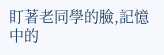盯著老同學的臉,記憶中的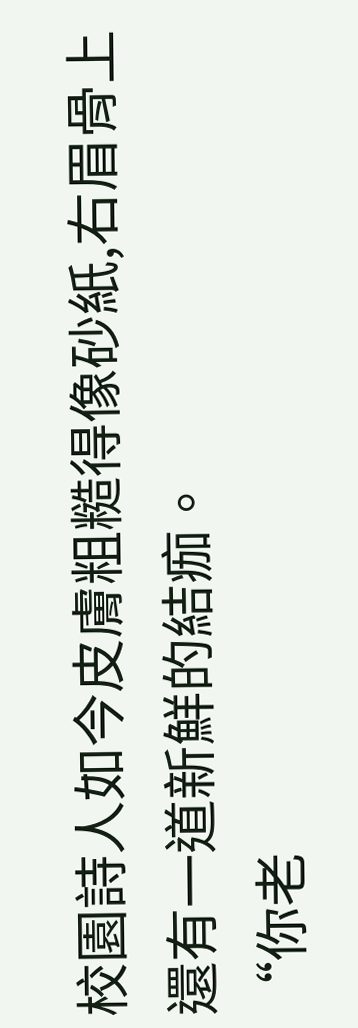校園詩人如今皮膚粗糙得像砂紙,右眉骨上還有一道新鮮的結痂。
“你老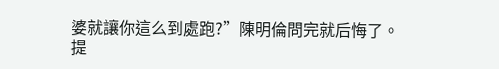婆就讓你這么到處跑?”陳明倫問完就后悔了。
提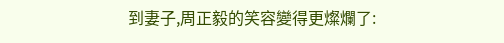到妻子,周正毅的笑容變得更燦爛了: